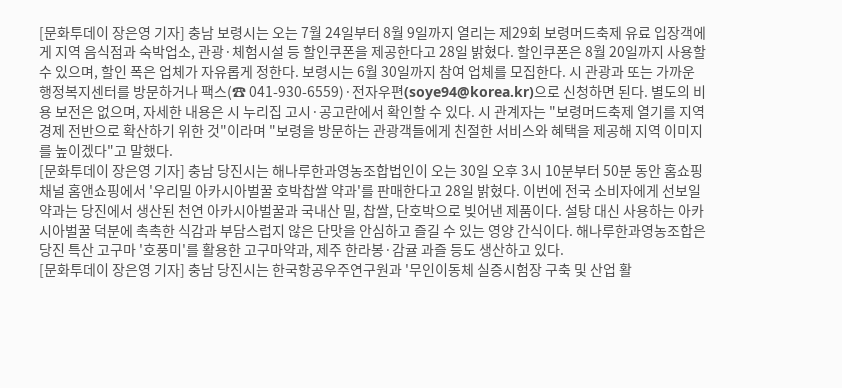[문화투데이 장은영 기자] 충남 보령시는 오는 7월 24일부터 8월 9일까지 열리는 제29회 보령머드축제 유료 입장객에게 지역 음식점과 숙박업소, 관광·체험시설 등 할인쿠폰을 제공한다고 28일 밝혔다. 할인쿠폰은 8월 20일까지 사용할 수 있으며, 할인 폭은 업체가 자유롭게 정한다. 보령시는 6월 30일까지 참여 업체를 모집한다. 시 관광과 또는 가까운 행정복지센터를 방문하거나 팩스(☎ 041-930-6559)·전자우편(soye94@korea.kr)으로 신청하면 된다. 별도의 비용 보전은 없으며, 자세한 내용은 시 누리집 고시·공고란에서 확인할 수 있다. 시 관계자는 "보령머드축제 열기를 지역 경제 전반으로 확산하기 위한 것"이라며 "보령을 방문하는 관광객들에게 친절한 서비스와 혜택을 제공해 지역 이미지를 높이겠다"고 말했다.
[문화투데이 장은영 기자] 충남 당진시는 해나루한과영농조합법인이 오는 30일 오후 3시 10분부터 50분 동안 홈쇼핑 채널 홈앤쇼핑에서 '우리밀 아카시아벌꿀 호박찹쌀 약과'를 판매한다고 28일 밝혔다. 이번에 전국 소비자에게 선보일 약과는 당진에서 생산된 천연 아카시아벌꿀과 국내산 밀, 찹쌀, 단호박으로 빚어낸 제품이다. 설탕 대신 사용하는 아카시아벌꿀 덕분에 촉촉한 식감과 부담스럽지 않은 단맛을 안심하고 즐길 수 있는 영양 간식이다. 해나루한과영농조합은 당진 특산 고구마 '호풍미'를 활용한 고구마약과, 제주 한라봉·감귤 과즐 등도 생산하고 있다.
[문화투데이 장은영 기자] 충남 당진시는 한국항공우주연구원과 '무인이동체 실증시험장 구축 및 산업 활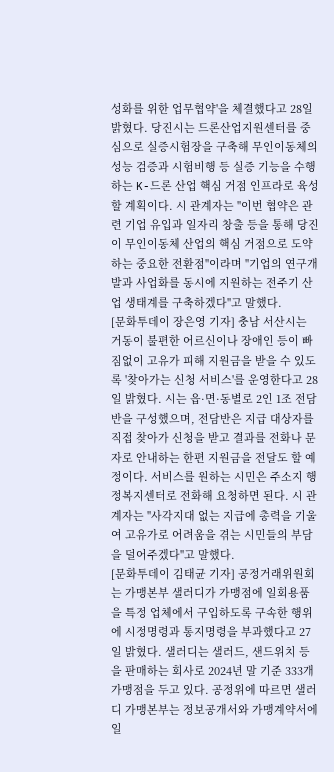성화를 위한 업무협약'을 체결했다고 28일 밝혔다. 당진시는 드론산업지원센터를 중심으로 실증시험장을 구축해 무인이동체의 성능 검증과 시험비행 등 실증 기능을 수행하는 K-드론 산업 핵심 거점 인프라로 육성할 계획이다. 시 관계자는 "이번 협약은 관련 기업 유입과 일자리 창출 등을 통해 당진이 무인이동체 산업의 핵심 거점으로 도약하는 중요한 전환점"이라며 "기업의 연구개발과 사업화를 동시에 지원하는 전주기 산업 생태계를 구축하겠다"고 말했다.
[문화투데이 장은영 기자] 충남 서산시는 거동이 불편한 어르신이나 장애인 등이 빠짐없이 고유가 피해 지원금을 받을 수 있도록 '찾아가는 신청 서비스'를 운영한다고 28일 밝혔다. 시는 읍·면·동별로 2인 1조 전담반을 구성했으며, 전담반은 지급 대상자를 직접 찾아가 신청을 받고 결과를 전화나 문자로 안내하는 한편 지원금을 전달도 할 예정이다. 서비스를 원하는 시민은 주소지 행정복지센터로 전화해 요청하면 된다. 시 관계자는 "사각지대 없는 지급에 총력을 기울여 고유가로 어려움을 겪는 시민들의 부담을 덜어주겠다"고 말했다.
[문화투데이 김태균 기자] 공정거래위원회는 가맹본부 샐러디가 가맹점에 일회용품을 특정 업체에서 구입하도록 구속한 행위에 시정명령과 통지명령을 부과했다고 27일 밝혔다. 샐러디는 샐러드, 샌드위치 등을 판매하는 회사로 2024년 말 기준 333개 가맹점을 두고 있다. 공정위에 따르면 샐러디 가맹본부는 정보공개서와 가맹계약서에 일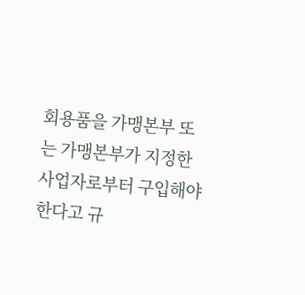회용품을 가맹본부 또는 가맹본부가 지정한 사업자로부터 구입해야 한다고 규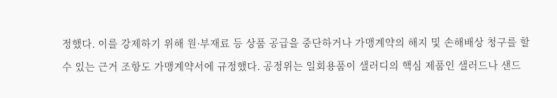정했다. 이를 강제하기 위해 원·부재료 등 상품 공급을 중단하거나 가맹계약의 해지 및 손해배상 청구를 할 수 있는 근거 조항도 가맹계약서에 규정했다. 공정위는 일회용품이 샐러디의 핵심 제품인 샐러드나 샌드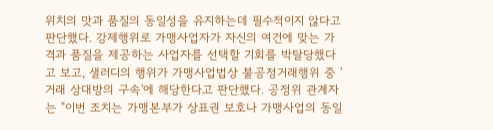위치의 맛과 품질의 동일성을 유지하는데 필수적이지 않다고 판단했다. 강제행위로 가맹사업자가 자신의 여건에 맞는 가격과 품질을 제공하는 사업자를 선택할 기회를 박탈당했다고 보고, 샐러디의 행위가 가맹사업법상 불공정거래행위 중 '거래 상대방의 구속'에 해당한다고 판단했다. 공정위 관계자는 "이번 조치는 가맹본부가 상표권 보호나 가맹사업의 동일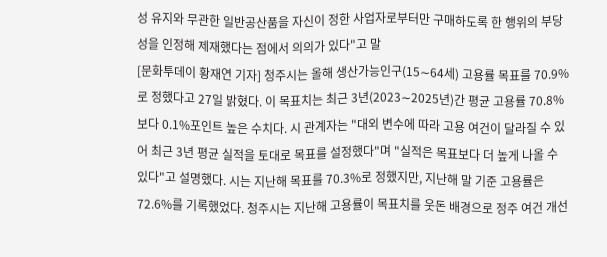성 유지와 무관한 일반공산품을 자신이 정한 사업자로부터만 구매하도록 한 행위의 부당성을 인정해 제재했다는 점에서 의의가 있다"고 말
[문화투데이 황재연 기자] 청주시는 올해 생산가능인구(15∼64세) 고용률 목표를 70.9%로 정했다고 27일 밝혔다. 이 목표치는 최근 3년(2023∼2025년)간 평균 고용률 70.8%보다 0.1%포인트 높은 수치다. 시 관계자는 "대외 변수에 따라 고용 여건이 달라질 수 있어 최근 3년 평균 실적을 토대로 목표를 설정했다"며 "실적은 목표보다 더 높게 나올 수 있다"고 설명했다. 시는 지난해 목표를 70.3%로 정했지만, 지난해 말 기준 고용률은 72.6%를 기록했었다. 청주시는 지난해 고용률이 목표치를 웃돈 배경으로 정주 여건 개선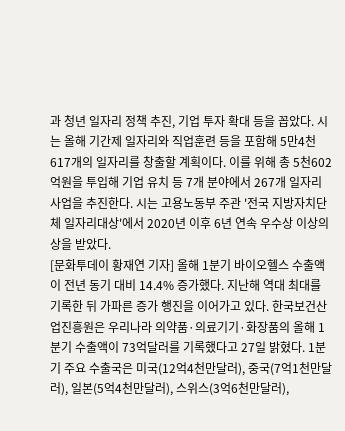과 청년 일자리 정책 추진, 기업 투자 확대 등을 꼽았다. 시는 올해 기간제 일자리와 직업훈련 등을 포함해 5만4천617개의 일자리를 창출할 계획이다. 이를 위해 총 5천602억원을 투입해 기업 유치 등 7개 분야에서 267개 일자리 사업을 추진한다. 시는 고용노동부 주관 '전국 지방자치단체 일자리대상'에서 2020년 이후 6년 연속 우수상 이상의 상을 받았다.
[문화투데이 황재연 기자] 올해 1분기 바이오헬스 수출액이 전년 동기 대비 14.4% 증가했다. 지난해 역대 최대를 기록한 뒤 가파른 증가 행진을 이어가고 있다. 한국보건산업진흥원은 우리나라 의약품·의료기기·화장품의 올해 1분기 수출액이 73억달러를 기록했다고 27일 밝혔다. 1분기 주요 수출국은 미국(12억4천만달러), 중국(7억1천만달러), 일본(5억4천만달러), 스위스(3억6천만달러),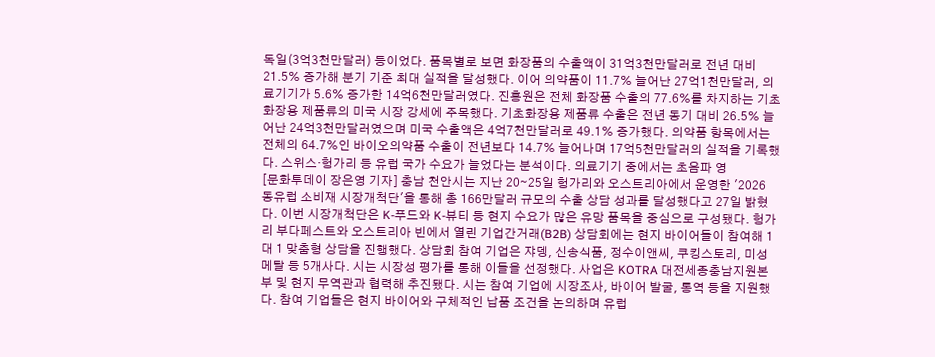독일(3억3천만달러) 등이었다. 품목별로 보면 화장품의 수출액이 31억3천만달러로 전년 대비 21.5% 증가해 분기 기준 최대 실적을 달성했다. 이어 의약품이 11.7% 늘어난 27억1천만달러, 의료기기가 5.6% 증가한 14억6천만달러였다. 진흥원은 전체 화장품 수출의 77.6%를 차지하는 기초화장용 제품류의 미국 시장 강세에 주목했다. 기초화장용 제품류 수출은 전년 동기 대비 26.5% 늘어난 24억3천만달러였으며 미국 수출액은 4억7천만달러로 49.1% 증가했다. 의약품 항목에서는 전체의 64.7%인 바이오의약품 수출이 전년보다 14.7% 늘어나며 17억5천만달러의 실적을 기록했다. 스위스·헝가리 등 유럽 국가 수요가 늘었다는 분석이다. 의료기기 중에서는 초음파 영
[문화투데이 장은영 기자] 충남 천안시는 지난 20∼25일 헝가리와 오스트리아에서 운영한 '2026 동유럽 소비재 시장개척단'을 통해 총 166만달러 규모의 수출 상담 성과를 달성했다고 27일 밝혔다. 이번 시장개척단은 K-푸드와 K-뷰티 등 현지 수요가 많은 유망 품목을 중심으로 구성됐다. 헝가리 부다페스트와 오스트리아 빈에서 열린 기업간거래(B2B) 상담회에는 현지 바이어들이 참여해 1대 1 맞춤형 상담을 진행했다. 상담회 참여 기업은 쟈뎅, 신송식품, 정수이앤씨, 쿠킹스토리, 미성메탈 등 5개사다. 시는 시장성 평가를 통해 이들을 선정했다. 사업은 KOTRA 대전세종충남지원본부 및 현지 무역관과 협력해 추진됐다. 시는 참여 기업에 시장조사, 바이어 발굴, 통역 등을 지원했다. 참여 기업들은 현지 바이어와 구체적인 납품 조건을 논의하며 유럽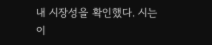내 시장성을 확인했다. 시는 이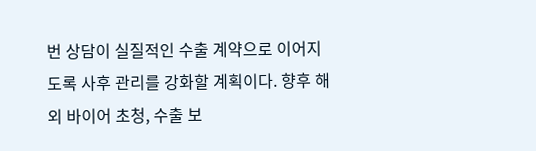번 상담이 실질적인 수출 계약으로 이어지도록 사후 관리를 강화할 계획이다. 향후 해외 바이어 초청, 수출 보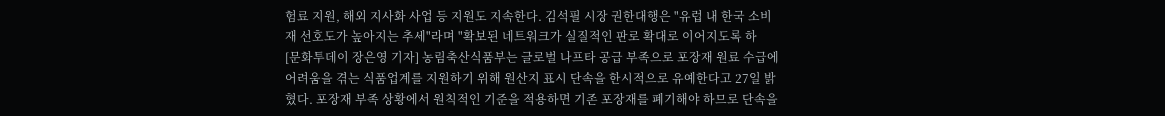험료 지원, 해외 지사화 사업 등 지원도 지속한다. 김석필 시장 권한대행은 "유럽 내 한국 소비재 선호도가 높아지는 추세"라며 "확보된 네트워크가 실질적인 판로 확대로 이어지도록 하
[문화투데이 장은영 기자] 농림축산식품부는 글로벌 나프타 공급 부족으로 포장재 원료 수급에 어려움을 겪는 식품업계를 지원하기 위해 원산지 표시 단속을 한시적으로 유예한다고 27일 밝혔다. 포장재 부족 상황에서 원칙적인 기준을 적용하면 기존 포장재를 폐기해야 하므로 단속을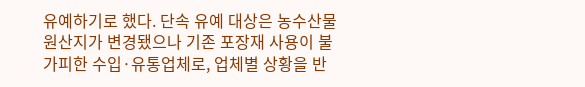유예하기로 했다. 단속 유예 대상은 농수산물 원산지가 변경됐으나 기존 포장재 사용이 불가피한 수입·유통업체로, 업체별 상황을 반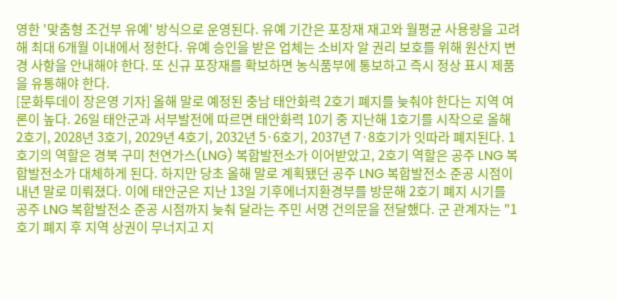영한 '맞춤형 조건부 유예' 방식으로 운영된다. 유예 기간은 포장재 재고와 월평균 사용량을 고려해 최대 6개월 이내에서 정한다. 유예 승인을 받은 업체는 소비자 알 권리 보호를 위해 원산지 변경 사항을 안내해야 한다. 또 신규 포장재를 확보하면 농식품부에 통보하고 즉시 정상 표시 제품을 유통해야 한다.
[문화투데이 장은영 기자] 올해 말로 예정된 충남 태안화력 2호기 폐지를 늦춰야 한다는 지역 여론이 높다. 26일 태안군과 서부발전에 따르면 태안화력 10기 중 지난해 1호기를 시작으로 올해 2호기, 2028년 3호기, 2029년 4호기, 2032년 5·6호기, 2037년 7·8호기가 잇따라 폐지된다. 1호기의 역할은 경북 구미 천연가스(LNG) 복합발전소가 이어받았고, 2호기 역할은 공주 LNG 복합발전소가 대체하게 된다. 하지만 당초 올해 말로 계획됐던 공주 LNG 복합발전소 준공 시점이 내년 말로 미뤄졌다. 이에 태안군은 지난 13일 기후에너지환경부를 방문해 2호기 폐지 시기를 공주 LNG 복합발전소 준공 시점까지 늦춰 달라는 주민 서명 건의문을 전달했다. 군 관계자는 "1호기 폐지 후 지역 상권이 무너지고 지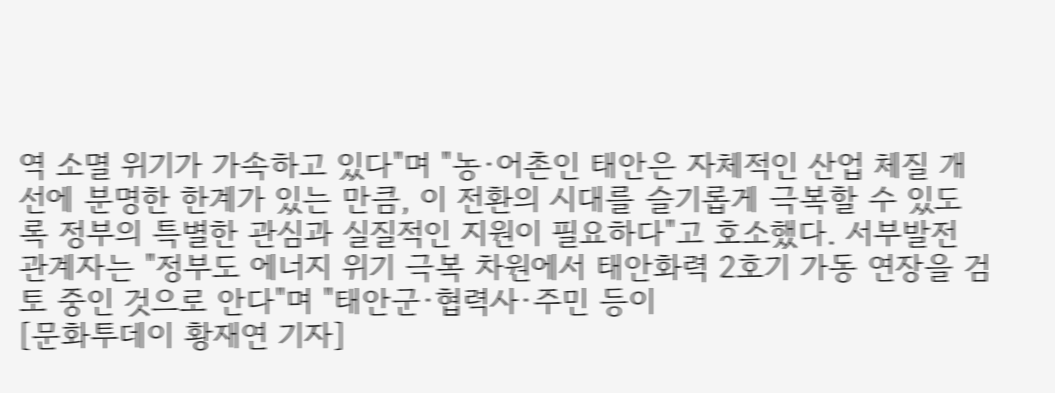역 소멸 위기가 가속하고 있다"며 "농·어촌인 태안은 자체적인 산업 체질 개선에 분명한 한계가 있는 만큼, 이 전환의 시대를 슬기롭게 극복할 수 있도록 정부의 특별한 관심과 실질적인 지원이 필요하다"고 호소했다. 서부발전 관계자는 "정부도 에너지 위기 극복 차원에서 태안화력 2호기 가동 연장을 검토 중인 것으로 안다"며 "태안군·협력사·주민 등이
[문화투데이 황재연 기자]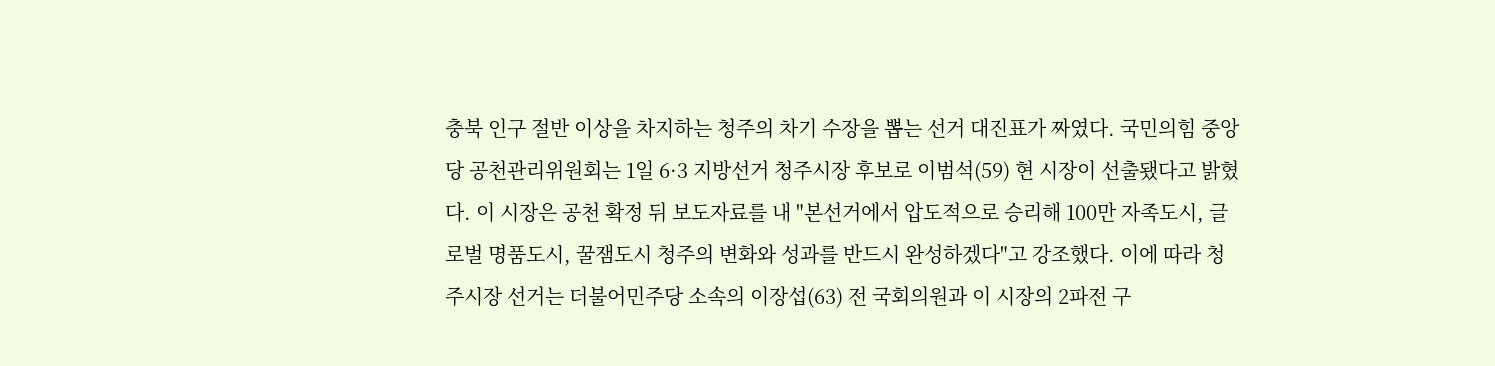충북 인구 절반 이상을 차지하는 청주의 차기 수장을 뽑는 선거 대진표가 짜였다. 국민의힘 중앙당 공천관리위원회는 1일 6·3 지방선거 청주시장 후보로 이범석(59) 현 시장이 선출됐다고 밝혔다. 이 시장은 공천 확정 뒤 보도자료를 내 "본선거에서 압도적으로 승리해 100만 자족도시, 글로벌 명품도시, 꿀잼도시 청주의 변화와 성과를 반드시 완성하겠다"고 강조했다. 이에 따라 청주시장 선거는 더불어민주당 소속의 이장섭(63) 전 국회의원과 이 시장의 2파전 구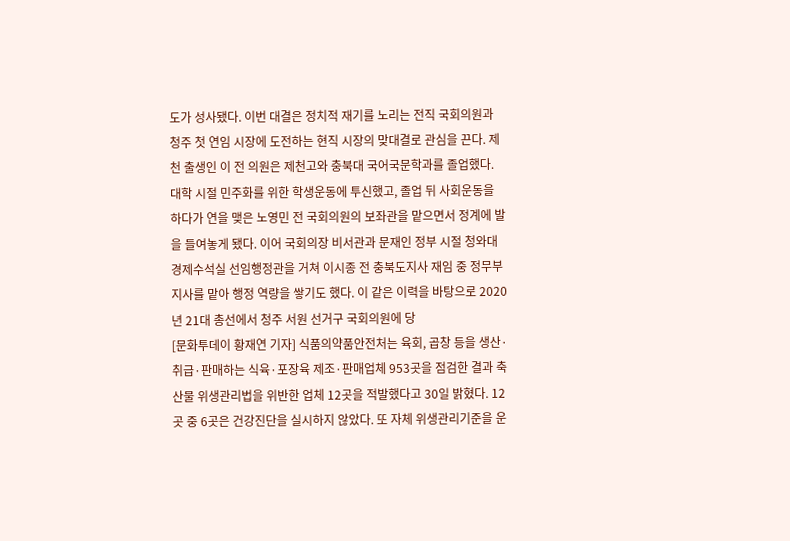도가 성사됐다. 이번 대결은 정치적 재기를 노리는 전직 국회의원과 청주 첫 연임 시장에 도전하는 현직 시장의 맞대결로 관심을 끈다. 제천 출생인 이 전 의원은 제천고와 충북대 국어국문학과를 졸업했다. 대학 시절 민주화를 위한 학생운동에 투신했고, 졸업 뒤 사회운동을 하다가 연을 맺은 노영민 전 국회의원의 보좌관을 맡으면서 정계에 발을 들여놓게 됐다. 이어 국회의장 비서관과 문재인 정부 시절 청와대 경제수석실 선임행정관을 거쳐 이시종 전 충북도지사 재임 중 정무부지사를 맡아 행정 역량을 쌓기도 했다. 이 같은 이력을 바탕으로 2020년 21대 총선에서 청주 서원 선거구 국회의원에 당
[문화투데이 황재연 기자] 식품의약품안전처는 육회, 곱창 등을 생산·취급·판매하는 식육·포장육 제조·판매업체 953곳을 점검한 결과 축산물 위생관리법을 위반한 업체 12곳을 적발했다고 30일 밝혔다. 12곳 중 6곳은 건강진단을 실시하지 않았다. 또 자체 위생관리기준을 운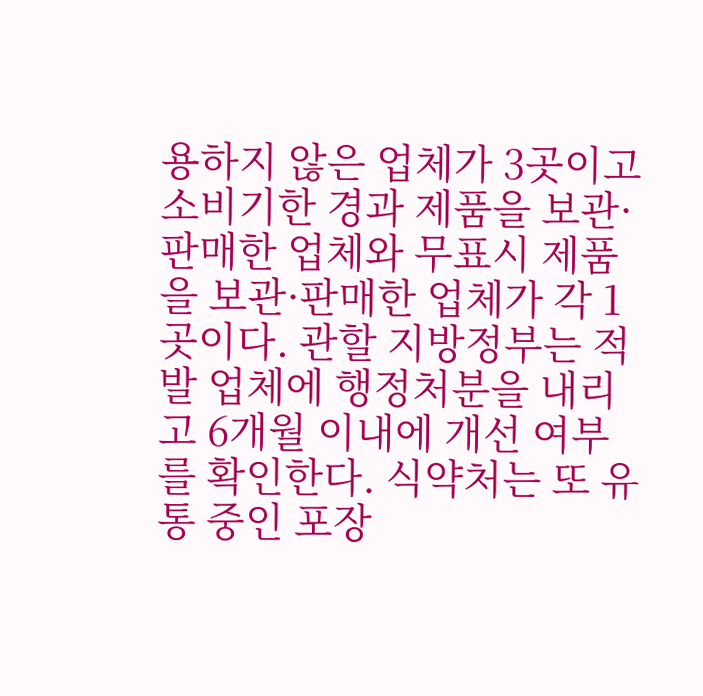용하지 않은 업체가 3곳이고 소비기한 경과 제품을 보관·판매한 업체와 무표시 제품을 보관·판매한 업체가 각 1곳이다. 관할 지방정부는 적발 업체에 행정처분을 내리고 6개월 이내에 개선 여부를 확인한다. 식약처는 또 유통 중인 포장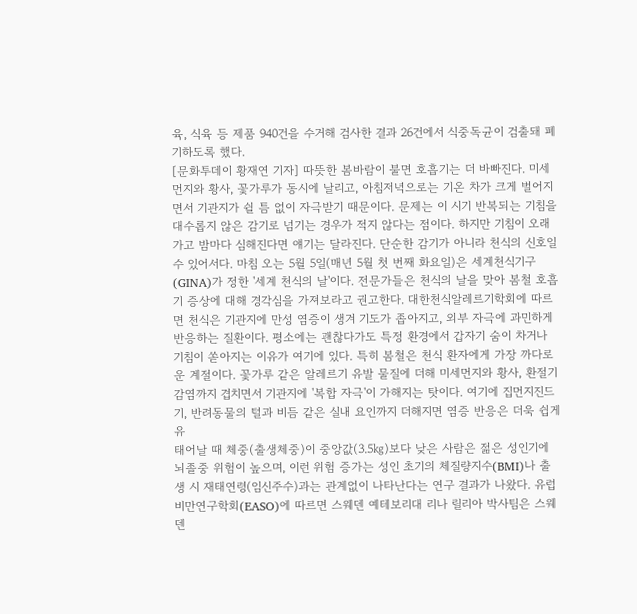육, 식육 등 제품 940건을 수거해 검사한 결과 26건에서 식중독균이 검출돼 폐기하도록 했다.
[문화투데이 황재연 기자] 따뜻한 봄바람이 불면 호흡기는 더 바빠진다. 미세먼지와 황사, 꽃가루가 동시에 날리고, 아침저녁으로는 기온 차가 크게 벌어지면서 기관지가 쉴 틈 없이 자극받기 때문이다. 문제는 이 시기 반복되는 기침을 대수롭지 않은 감기로 넘기는 경우가 적지 않다는 점이다. 하지만 기침이 오래가고 밤마다 심해진다면 얘기는 달라진다. 단순한 감기가 아니라 천식의 신호일 수 있어서다. 마침 오는 5월 5일(매년 5월 첫 번째 화요일)은 세계천식기구(GINA)가 정한 '세계 천식의 날'이다. 전문가들은 천식의 날을 맞아 봄철 호흡기 증상에 대해 경각심을 가져보라고 권고한다. 대한천식알레르기학회에 따르면 천식은 기관지에 만성 염증이 생겨 기도가 좁아지고, 외부 자극에 과민하게 반응하는 질환이다. 평소에는 괜찮다가도 특정 환경에서 갑자기 숨이 차거나 기침이 쏟아지는 이유가 여기에 있다. 특히 봄철은 천식 환자에게 가장 까다로운 계절이다. 꽃가루 같은 알레르기 유발 물질에 더해 미세먼지와 황사, 환절기 감염까지 겹치면서 기관지에 '복합 자극'이 가해지는 탓이다. 여기에 집먼지진드기, 반려동물의 털과 비듬 같은 실내 요인까지 더해지면 염증 반응은 더욱 쉽게 유
태어날 때 체중(출생체중)이 중앙값(3.5㎏)보다 낮은 사람은 젊은 성인기에 뇌졸중 위험이 높으며, 이런 위험 증가는 성인 초기의 체질량지수(BMI)나 출생 시 재태연령(임신주수)과는 관계없이 나타난다는 연구 결과가 나왔다. 유럽비만연구학회(EASO)에 따르면 스웨덴 예테보리대 리나 릴리아 박사팀은 스웨덴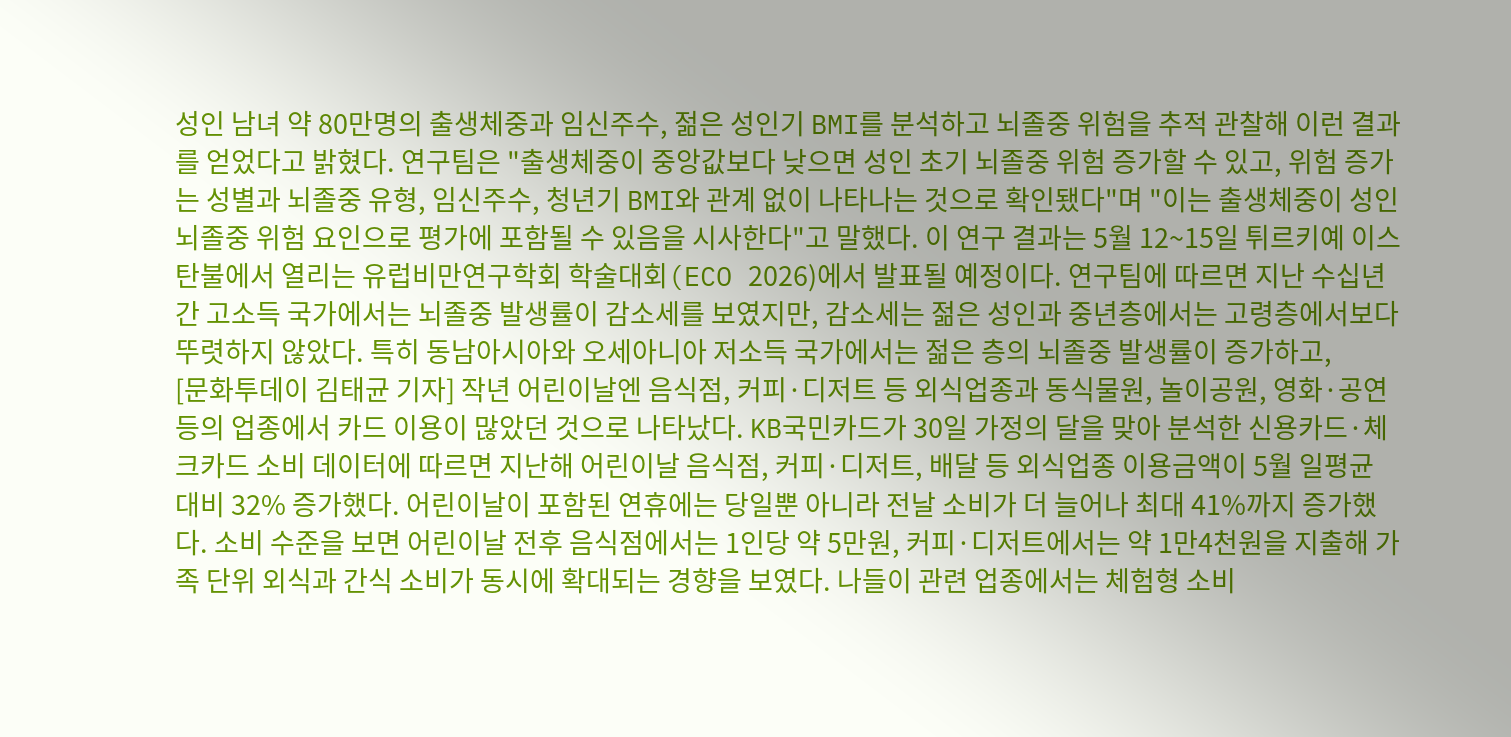성인 남녀 약 80만명의 출생체중과 임신주수, 젊은 성인기 BMI를 분석하고 뇌졸중 위험을 추적 관찰해 이런 결과를 얻었다고 밝혔다. 연구팀은 "출생체중이 중앙값보다 낮으면 성인 초기 뇌졸중 위험 증가할 수 있고, 위험 증가는 성별과 뇌졸중 유형, 임신주수, 청년기 BMI와 관계 없이 나타나는 것으로 확인됐다"며 "이는 출생체중이 성인 뇌졸중 위험 요인으로 평가에 포함될 수 있음을 시사한다"고 말했다. 이 연구 결과는 5월 12~15일 튀르키예 이스탄불에서 열리는 유럽비만연구학회 학술대회(ECO 2026)에서 발표될 예정이다. 연구팀에 따르면 지난 수십년간 고소득 국가에서는 뇌졸중 발생률이 감소세를 보였지만, 감소세는 젊은 성인과 중년층에서는 고령층에서보다 뚜렷하지 않았다. 특히 동남아시아와 오세아니아 저소득 국가에서는 젊은 층의 뇌졸중 발생률이 증가하고,
[문화투데이 김태균 기자] 작년 어린이날엔 음식점, 커피·디저트 등 외식업종과 동식물원, 놀이공원, 영화·공연 등의 업종에서 카드 이용이 많았던 것으로 나타났다. KB국민카드가 30일 가정의 달을 맞아 분석한 신용카드·체크카드 소비 데이터에 따르면 지난해 어린이날 음식점, 커피·디저트, 배달 등 외식업종 이용금액이 5월 일평균 대비 32% 증가했다. 어린이날이 포함된 연휴에는 당일뿐 아니라 전날 소비가 더 늘어나 최대 41%까지 증가했다. 소비 수준을 보면 어린이날 전후 음식점에서는 1인당 약 5만원, 커피·디저트에서는 약 1만4천원을 지출해 가족 단위 외식과 간식 소비가 동시에 확대되는 경향을 보였다. 나들이 관련 업종에서는 체험형 소비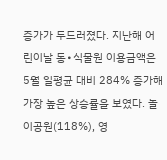증가가 두드러졌다. 지난해 어린이날 동∙식물원 이용금액은 5월 일평균 대비 284% 증가해 가장 높은 상승률을 보였다. 놀이공원(118%), 영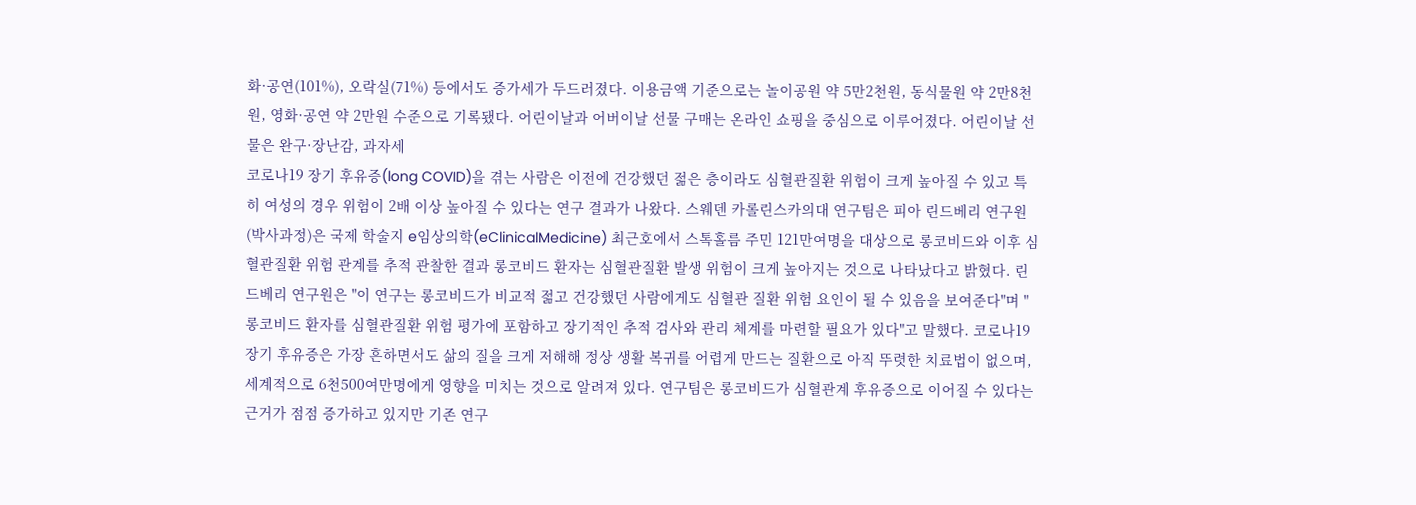화·공연(101%), 오락실(71%) 등에서도 증가세가 두드러졌다. 이용금액 기준으로는 놀이공원 약 5만2천원, 동식물원 약 2만8천원, 영화·공연 약 2만원 수준으로 기록됐다. 어린이날과 어버이날 선물 구매는 온라인 쇼핑을 중심으로 이루어졌다. 어린이날 선물은 완구·장난감, 과자세
코로나19 장기 후유증(long COVID)을 겪는 사람은 이전에 건강했던 젊은 층이라도 심혈관질환 위험이 크게 높아질 수 있고 특히 여성의 경우 위험이 2배 이상 높아질 수 있다는 연구 결과가 나왔다. 스웨덴 카롤린스카의대 연구팀은 피아 린드베리 연구원(박사과정)은 국제 학술지 e임상의학(eClinicalMedicine) 최근호에서 스톡홀름 주민 121만여명을 대상으로 롱코비드와 이후 심혈관질환 위험 관계를 추적 관찰한 결과 롱코비드 환자는 심혈관질환 발생 위험이 크게 높아지는 것으로 나타났다고 밝혔다. 린드베리 연구원은 "이 연구는 롱코비드가 비교적 젊고 건강했던 사람에게도 심혈관 질환 위험 요인이 될 수 있음을 보여준다"며 "롱코비드 환자를 심혈관질환 위험 평가에 포함하고 장기적인 추적 검사와 관리 체계를 마련할 필요가 있다"고 말했다. 코로나19 장기 후유증은 가장 흔하면서도 삶의 질을 크게 저해해 정상 생활 복귀를 어렵게 만드는 질환으로 아직 뚜렷한 치료법이 없으며, 세계적으로 6천500여만명에게 영향을 미치는 것으로 알려져 있다. 연구팀은 롱코비드가 심혈관계 후유증으로 이어질 수 있다는 근거가 점점 증가하고 있지만 기존 연구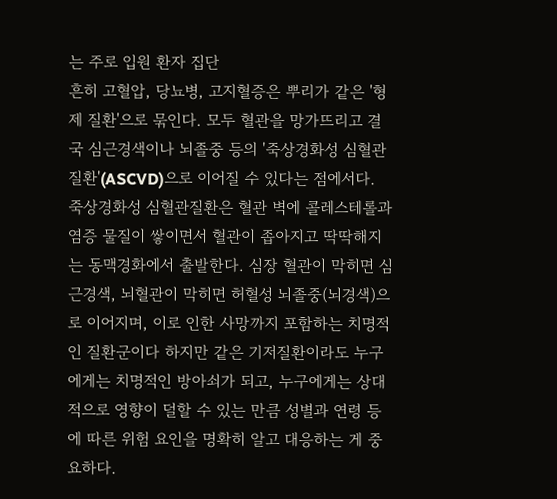는 주로 입원 환자 집단
흔히 고혈압, 당뇨병, 고지혈증은 뿌리가 같은 '형제 질환'으로 묶인다. 모두 혈관을 망가뜨리고 결국 심근경색이나 뇌졸중 등의 '죽상경화성 심혈관질환'(ASCVD)으로 이어질 수 있다는 점에서다. 죽상경화성 심혈관질환은 혈관 벽에 콜레스테롤과 염증 물질이 쌓이면서 혈관이 좁아지고 딱딱해지는 동맥경화에서 출발한다. 심장 혈관이 막히면 심근경색, 뇌혈관이 막히면 허혈성 뇌졸중(뇌경색)으로 이어지며, 이로 인한 사망까지 포함하는 치명적인 질환군이다 하지만 같은 기저질환이라도 누구에게는 치명적인 방아쇠가 되고, 누구에게는 상대적으로 영향이 덜할 수 있는 만큼 성별과 연령 등에 따른 위험 요인을 명확히 알고 대응하는 게 중요하다.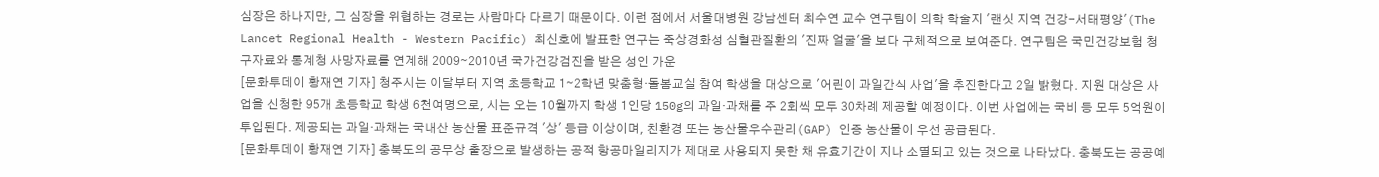심장은 하나지만, 그 심장을 위협하는 경로는 사람마다 다르기 때문이다. 이런 점에서 서울대병원 강남센터 최수연 교수 연구팀이 의학 학술지 '랜싯 지역 건강-서태평양'(The Lancet Regional Health - Western Pacific) 최신호에 발표한 연구는 죽상경화성 심혈관질환의 '진짜 얼굴'을 보다 구체적으로 보여준다. 연구팀은 국민건강보험 청구자료와 통계청 사망자료를 연계해 2009∼2010년 국가건강검진을 받은 성인 가운
[문화투데이 황재연 기자] 청주시는 이달부터 지역 초등학교 1∼2학년 맞춤형·돌봄교실 참여 학생을 대상으로 '어린이 과일간식 사업'을 추진한다고 2일 밝혔다. 지원 대상은 사업을 신청한 95개 초등학교 학생 6천여명으로, 시는 오는 10월까지 학생 1인당 150g의 과일·과채를 주 2회씩 모두 30차례 제공할 예정이다. 이번 사업에는 국비 등 모두 5억원이 투입된다. 제공되는 과일·과채는 국내산 농산물 표준규격 '상' 등급 이상이며, 친환경 또는 농산물우수관리(GAP) 인증 농산물이 우선 공급된다.
[문화투데이 황재연 기자] 충북도의 공무상 출장으로 발생하는 공적 항공마일리지가 제대로 사용되지 못한 채 유효기간이 지나 소멸되고 있는 것으로 나타났다. 충북도는 공공예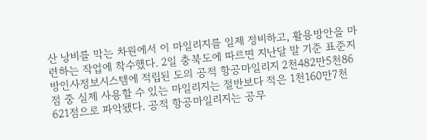산 낭비를 막는 차원에서 이 마일리지를 일제 정비하고, 활용방안을 마련하는 작업에 착수했다. 2일 충북도에 따르면 지난달 말 기준 표준지방인사정보시스템에 적립된 도의 공적 항공마일리지 2천482만5천86점 중 실제 사용할 수 있는 마일리지는 절반보다 적은 1천160만7천621점으로 파악됐다. 공적 항공마일리지는 공무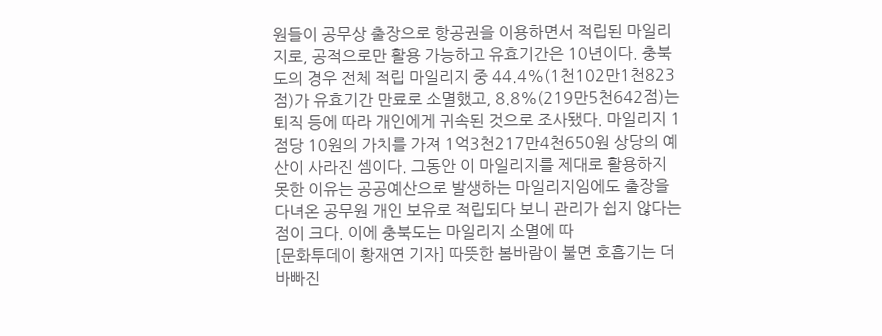원들이 공무상 출장으로 항공권을 이용하면서 적립된 마일리지로, 공적으로만 활용 가능하고 유효기간은 10년이다. 충북도의 경우 전체 적립 마일리지 중 44.4%(1천102만1천823점)가 유효기간 만료로 소멸했고, 8.8%(219만5천642점)는 퇴직 등에 따라 개인에게 귀속된 것으로 조사됐다. 마일리지 1점당 10원의 가치를 가져 1억3천217만4천650원 상당의 예산이 사라진 셈이다. 그동안 이 마일리지를 제대로 활용하지 못한 이유는 공공예산으로 발생하는 마일리지임에도 출장을 다녀온 공무원 개인 보유로 적립되다 보니 관리가 쉽지 않다는 점이 크다. 이에 충북도는 마일리지 소멸에 따
[문화투데이 황재연 기자] 따뜻한 봄바람이 불면 호흡기는 더 바빠진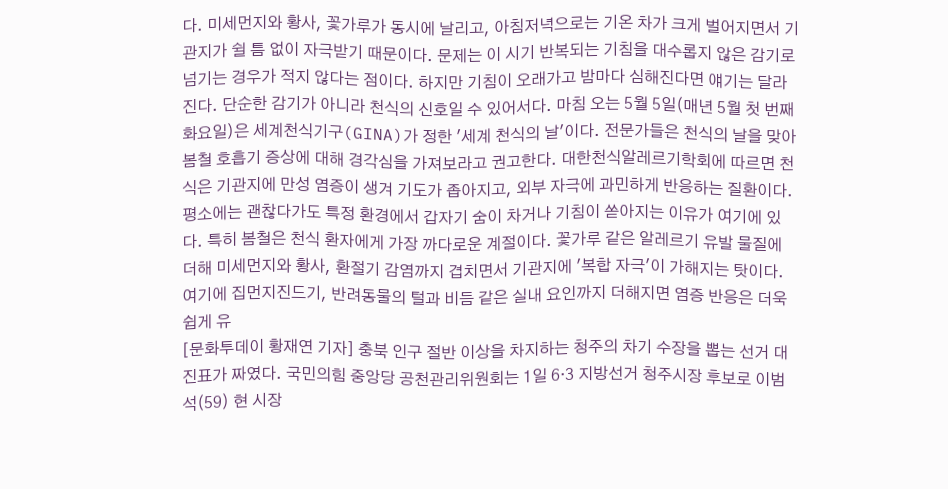다. 미세먼지와 황사, 꽃가루가 동시에 날리고, 아침저녁으로는 기온 차가 크게 벌어지면서 기관지가 쉴 틈 없이 자극받기 때문이다. 문제는 이 시기 반복되는 기침을 대수롭지 않은 감기로 넘기는 경우가 적지 않다는 점이다. 하지만 기침이 오래가고 밤마다 심해진다면 얘기는 달라진다. 단순한 감기가 아니라 천식의 신호일 수 있어서다. 마침 오는 5월 5일(매년 5월 첫 번째 화요일)은 세계천식기구(GINA)가 정한 '세계 천식의 날'이다. 전문가들은 천식의 날을 맞아 봄철 호흡기 증상에 대해 경각심을 가져보라고 권고한다. 대한천식알레르기학회에 따르면 천식은 기관지에 만성 염증이 생겨 기도가 좁아지고, 외부 자극에 과민하게 반응하는 질환이다. 평소에는 괜찮다가도 특정 환경에서 갑자기 숨이 차거나 기침이 쏟아지는 이유가 여기에 있다. 특히 봄철은 천식 환자에게 가장 까다로운 계절이다. 꽃가루 같은 알레르기 유발 물질에 더해 미세먼지와 황사, 환절기 감염까지 겹치면서 기관지에 '복합 자극'이 가해지는 탓이다. 여기에 집먼지진드기, 반려동물의 털과 비듬 같은 실내 요인까지 더해지면 염증 반응은 더욱 쉽게 유
[문화투데이 황재연 기자] 충북 인구 절반 이상을 차지하는 청주의 차기 수장을 뽑는 선거 대진표가 짜였다. 국민의힘 중앙당 공천관리위원회는 1일 6·3 지방선거 청주시장 후보로 이범석(59) 현 시장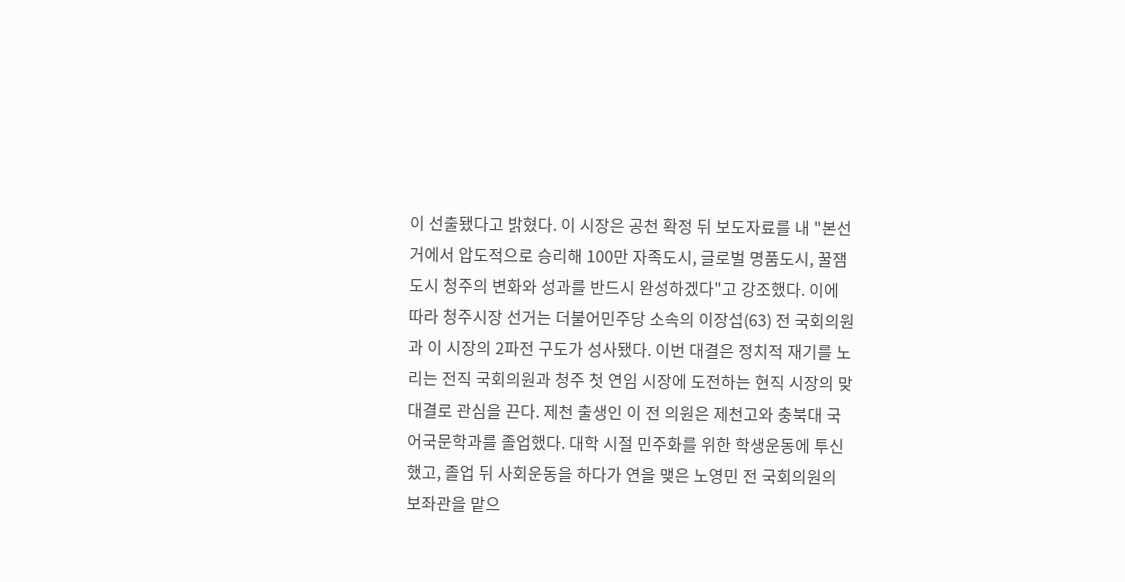이 선출됐다고 밝혔다. 이 시장은 공천 확정 뒤 보도자료를 내 "본선거에서 압도적으로 승리해 100만 자족도시, 글로벌 명품도시, 꿀잼도시 청주의 변화와 성과를 반드시 완성하겠다"고 강조했다. 이에 따라 청주시장 선거는 더불어민주당 소속의 이장섭(63) 전 국회의원과 이 시장의 2파전 구도가 성사됐다. 이번 대결은 정치적 재기를 노리는 전직 국회의원과 청주 첫 연임 시장에 도전하는 현직 시장의 맞대결로 관심을 끈다. 제천 출생인 이 전 의원은 제천고와 충북대 국어국문학과를 졸업했다. 대학 시절 민주화를 위한 학생운동에 투신했고, 졸업 뒤 사회운동을 하다가 연을 맺은 노영민 전 국회의원의 보좌관을 맡으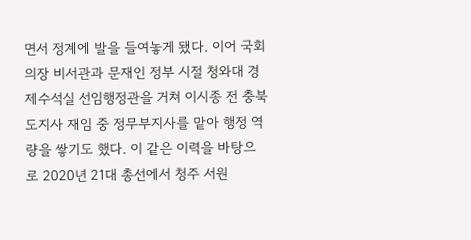면서 정계에 발을 들여놓게 됐다. 이어 국회의장 비서관과 문재인 정부 시절 청와대 경제수석실 선임행정관을 거쳐 이시종 전 충북도지사 재임 중 정무부지사를 맡아 행정 역량을 쌓기도 했다. 이 같은 이력을 바탕으로 2020년 21대 총선에서 청주 서원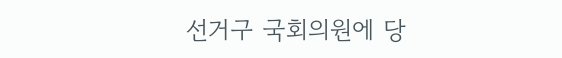선거구 국회의원에 당